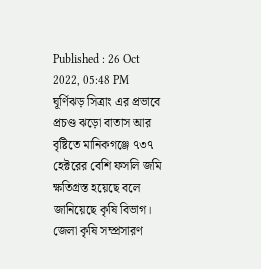Published : 26 Oct 2022, 05:48 PM
ঘূর্ণিঝড় সিত্রাং এর প্রভাবে প্রচণ্ড ঝড়ো বাতাস আর বৃষ্টিতে মানিকগঞ্জে ৭৩৭ হেক্টরের বেশি ফসলি জমি ক্ষতিগ্রস্ত হয়েছে বলে জানিয়েছে কৃষি বিভাগ।
জেলা কৃষি সম্প্রসারণ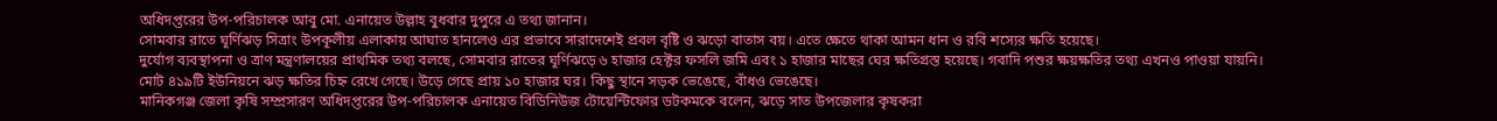অধিদপ্তরের উপ-পরিচালক আবু মো. এনায়েত উল্লাহ বুধবার দুপুরে এ তথ্য জানান।
সোমবার রাতে ঘূর্ণিঝড় সিত্রাং উপকূলীয় এলাকায় আঘাত হানলেও এর প্রভাবে সারাদেশেই প্রবল বৃষ্টি ও ঝড়ো বাতাস বয়। এতে ক্ষেতে থাকা আমন ধান ও রবি শস্যের ক্ষতি হয়েছে।
দুর্যোগ ব্যবস্থাপনা ও ত্রাণ মন্ত্রণালয়ের প্রাথমিক তথ্য বলছে, সোমবার রাতের ঘূর্ণিঝড়ে ৬ হাজার হেক্টর ফসলি জমি এবং ১ হাজার মাছের ঘের ক্ষতিগ্রস্ত হয়েছে। গবাদি পশুর ক্ষয়ক্ষতির তথ্য এখনও পাওয়া যায়নি।
মোট ৪১৯টি ইউনিয়নে ঝড় ক্ষতির চিহ্ন রেখে গেছে। উড়ে গেছে প্রায় ১০ হাজার ঘর। কিছু স্থানে সড়ক ভেঙেছে, বাঁধও ভেঙেছে।
মানিকগঞ্জ জেলা কৃষি সম্প্রসারণ অধিদপ্তরের উপ-পরিচালক এনায়েত বিডিনিউজ টোয়েন্টিফোর ডটকমকে বলেন, ঝড়ে সাত উপজেলার কৃষকরা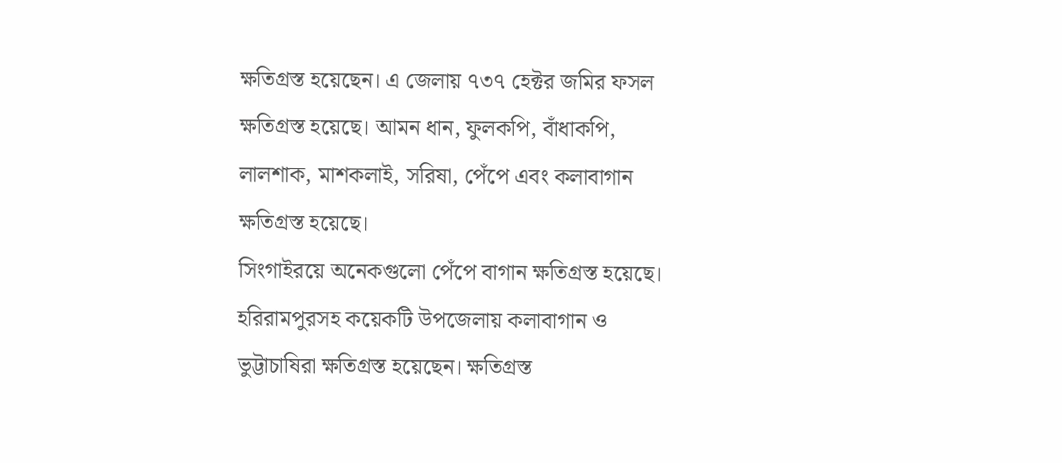ক্ষতিগ্রস্ত হয়েছেন। এ জেলায় ৭৩৭ হেক্টর জমির ফসল ক্ষতিগ্রস্ত হয়েছে। আমন ধান, ফুলকপি, বাঁধাকপি, লালশাক, মাশকলাই, সরিষা, পেঁপে এবং কলাবাগান ক্ষতিগ্রস্ত হয়েছে।
সিংগাইরয়ে অনেকগুলো পেঁপে বাগান ক্ষতিগ্রস্ত হয়েছে। হরিরামপুরসহ কয়েকটি উপজেলায় কলাবাগান ও ভুট্টাচাষিরা ক্ষতিগ্রস্ত হয়েছেন। ক্ষতিগ্রস্ত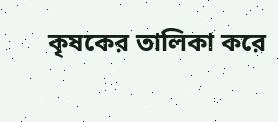কৃষকের তালিকা করে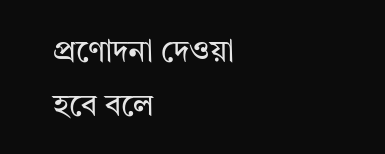প্রণোদনা দেওয়া হবে বলে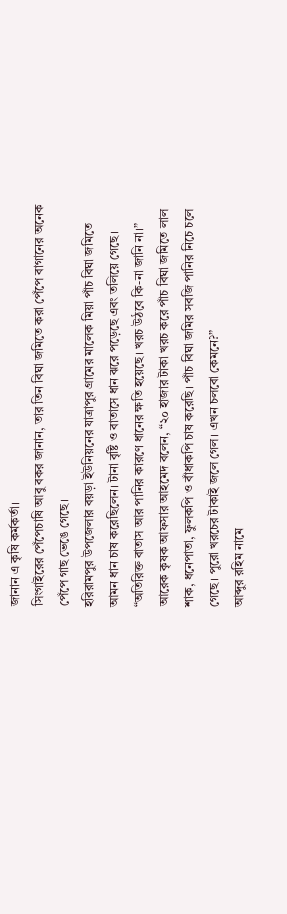জানান এ কৃষি কর্মকর্তা।
সিংগাইরের পেঁপেচাষি আবু বকর জানান, তার তিন বিঘা জমিতে করা পেঁপে বাগানের অনেক পেঁপে গাছ ভেঙে গেছে।
হরিরামপুর উপজেলার বয়ড়া ইউনিয়নের যাত্রাপুর গ্রামের মালেক মিয়া পাঁচ বিঘা জমিতে আমন ধান চাষ করেছিলেন। টানা বৃষ্টি ও বাতাসে ধান ঝরে পড়েছে এবং তলিয়ে গেছে।
“অতিরিক্ত বাতাস আর পানির কারণে ধানের ক্ষতি হয়েছে। খরচ উঠবে কি-না জানি না।”
আরেক কৃষক আফসার আহমেদ বলেন, “২০ হাজার টাকা খরচ করে পাঁচ বিঘা জমিতে লাল শাক, ধনেপাতা, ফুলকপি ও বাঁধাকপি চাষ করেছি। পাঁচ বিঘা জমির সবজি পানির নিচে চলে গেছে। পুরো খরচের টাকাই জলে গেল। এখন চলবো কেমনে?”
আব্দুর রহিম নামে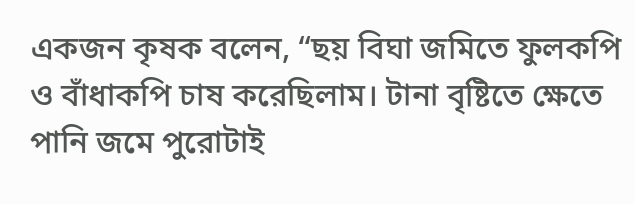একজন কৃষক বলেন, “ছয় বিঘা জমিতে ফুলকপি ও বাঁধাকপি চাষ করেছিলাম। টানা বৃষ্টিতে ক্ষেতে পানি জমে পুরোটাই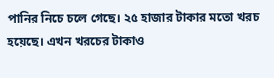পানির নিচে চলে গেছে। ২৫ হাজার টাকার মতো খরচ হয়েছে। এখন খরচের টাকাও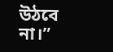উঠবে না।”